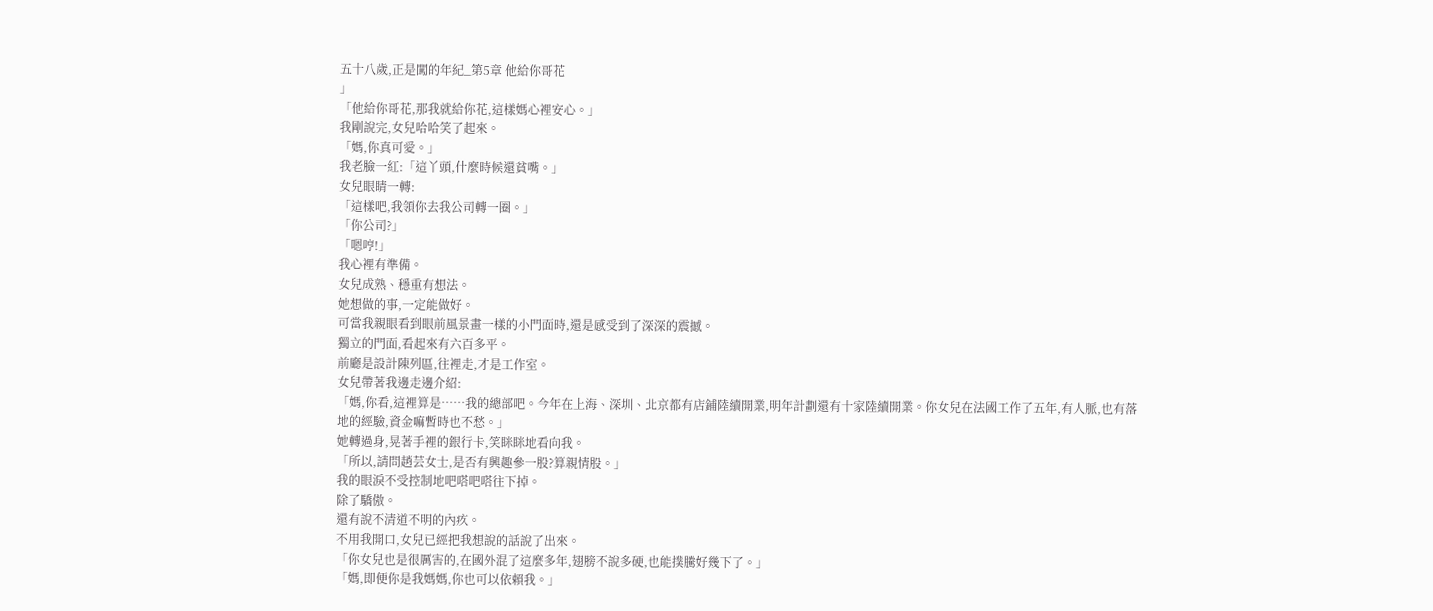五十八歲,正是闖的年紀_第5章 他給你哥花
」
「他給你哥花,那我就給你花,這樣媽心裡安心。」
我剛說完,女兒哈哈笑了起來。
「媽,你真可愛。」
我老臉一紅:「這丫頭,什麼時候還貧嘴。」
女兒眼睛一轉:
「這樣吧,我領你去我公司轉一圈。」
「你公司?」
「嗯哼!」
我心裡有準備。
女兒成熟、穩重有想法。
她想做的事,一定能做好。
可當我親眼看到眼前風景畫一樣的小門面時,還是感受到了深深的震撼。
獨立的門面,看起來有六百多平。
前廳是設計陳列區,往裡走,才是工作室。
女兒帶著我邊走邊介紹:
「媽,你看,這裡算是……我的總部吧。今年在上海、深圳、北京都有店鋪陸續開業,明年計劃還有十家陸續開業。你女兒在法國工作了五年,有人脈,也有落地的經驗,資金嘛暫時也不愁。」
她轉過身,晃著手裡的銀行卡,笑眯眯地看向我。
「所以,請問趙芸女士,是否有興趣參一股?算親情股。」
我的眼淚不受控制地吧嗒吧嗒往下掉。
除了驕傲。
還有說不清道不明的內疚。
不用我開口,女兒已經把我想說的話說了出來。
「你女兒也是很厲害的,在國外混了這麼多年,翅膀不說多硬,也能撲騰好幾下了。」
「媽,即便你是我媽媽,你也可以依賴我。」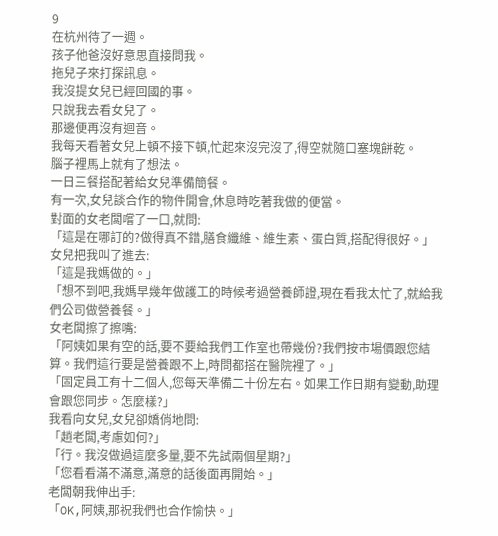9
在杭州待了一週。
孩子他爸沒好意思直接問我。
拖兒子來打探訊息。
我沒提女兒已經回國的事。
只說我去看女兒了。
那邊便再沒有迴音。
我每天看著女兒上頓不接下頓,忙起來沒完沒了,得空就隨口塞塊餅乾。
腦子裡馬上就有了想法。
一日三餐搭配著給女兒準備簡餐。
有一次,女兒談合作的物件開會,休息時吃著我做的便當。
對面的女老闆嚐了一口,就問:
「這是在哪訂的?做得真不錯,膳食纖維、維生素、蛋白質,搭配得很好。」
女兒把我叫了進去:
「這是我媽做的。」
「想不到吧,我媽早幾年做護工的時候考過營養師證,現在看我太忙了,就給我們公司做營養餐。」
女老闆擦了擦嘴:
「阿姨如果有空的話,要不要給我們工作室也帶幾份?我們按市場價跟您結算。我們這行要是營養跟不上,時問都搭在醫院裡了。」
「固定員工有十二個人,您每天準備二十份左右。如果工作日期有變動,助理會跟您同步。怎麼樣?」
我看向女兒,女兒卻嬌俏地問:
「趙老闆,考慮如何?」
「行。我沒做過這麼多量,要不先試兩個星期?」
「您看看滿不滿意,滿意的話後面再開始。」
老闆朝我伸出手:
「OK,阿姨,那祝我們也合作愉快。」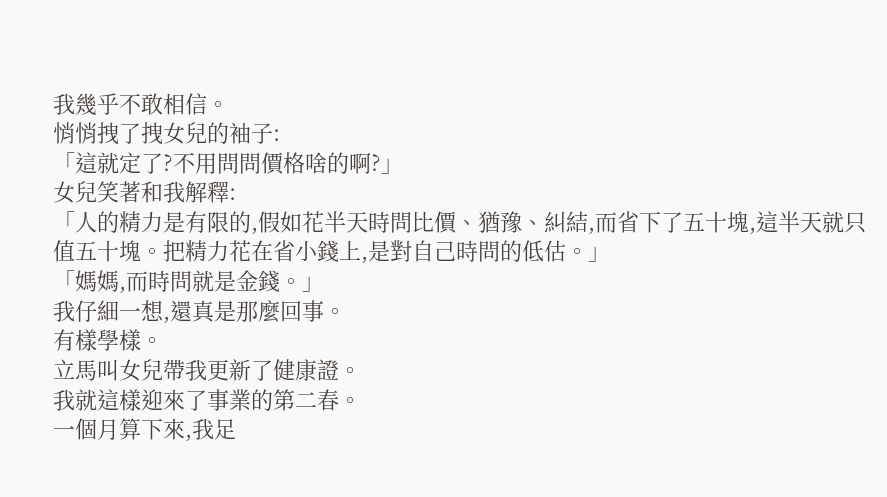我幾乎不敢相信。
悄悄拽了拽女兒的袖子:
「這就定了?不用問問價格啥的啊?」
女兒笑著和我解釋:
「人的精力是有限的,假如花半天時問比價、猶豫、糾結,而省下了五十塊,這半天就只值五十塊。把精力花在省小錢上,是對自己時問的低估。」
「媽媽,而時問就是金錢。」
我仔細一想,還真是那麼回事。
有樣學樣。
立馬叫女兒帶我更新了健康證。
我就這樣迎來了事業的第二春。
一個月算下來,我足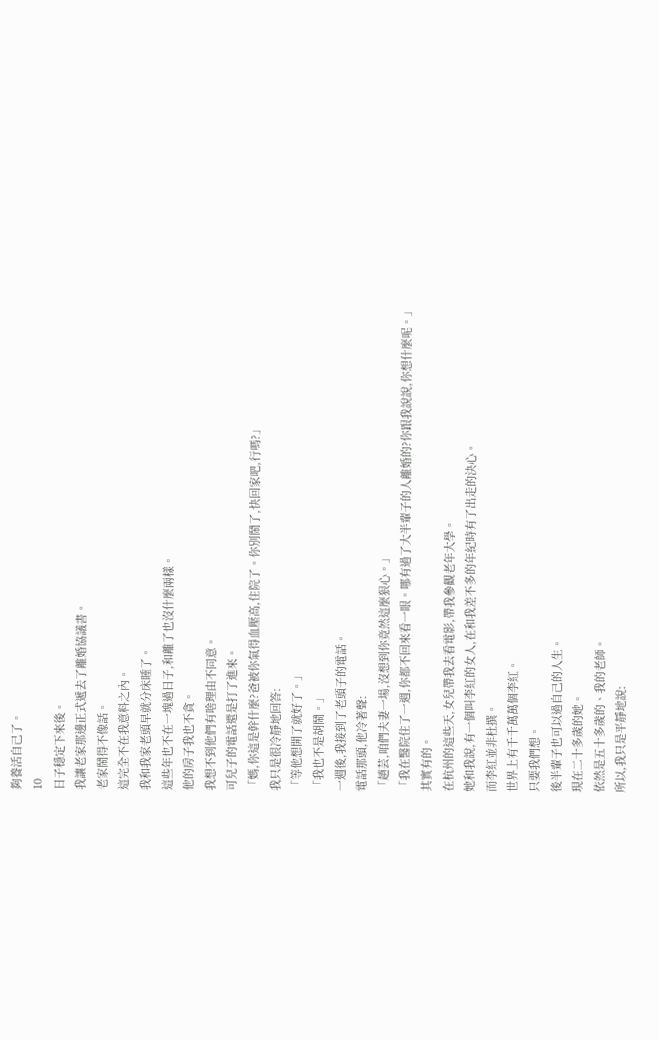夠養活自己了。
10
日子穩定下來後。
我讓老家那邊正式遞去了離婚協議書。
老家鬧得不像話。
這完全不在我意料之內。
我和我家老頭早就分床睡了。
這些年也不在一塊過日子,和離了也沒什麼兩樣。
他的房子我也不貪。
我想不到他們有啥理由不同意。
可兒子的電話還是打了進來。
「媽,你這是幹什麼?爸被你氣得血壓高,住院了。你別鬧了,快回家吧,行嗎?」
我只是很冷靜地回答:
「等他想開了就好了。」
「我也不是胡鬧。」
一週後,我接到了老頭子的電話。
電話那頭,他冷著聲:
「趙芸,咱們夫妻一場,沒想到你竟然這麼狠心。」
「我在醫院住了一週,你都不回來看一眼。哪有過了大半輩子的人離婚的?你跟我說說,你想什麼呢。」
其實有的。
在杭州的這些天,女兒帶我去看電影,帶我參觀老年大學。
她和我說,有一個叫李紅的女人,在和我差不多的年紀時有了出走的決心。
而李紅並非杜撰。
世界上有千千萬萬個李紅。
只要我們想。
後半輩子也可以過自己的人生。
現在二十多歲的她。
依然是五十多歲的、我的老師。
所以,我只是平靜地說: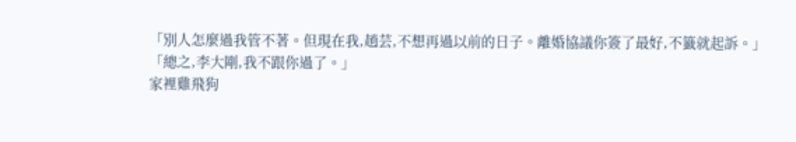「別人怎麼過我管不著。但現在我,趙芸,不想再過以前的日子。離婚協議你簽了最好,不籤就起訴。」
「總之,李大剛,我不跟你過了。」
家裡雞飛狗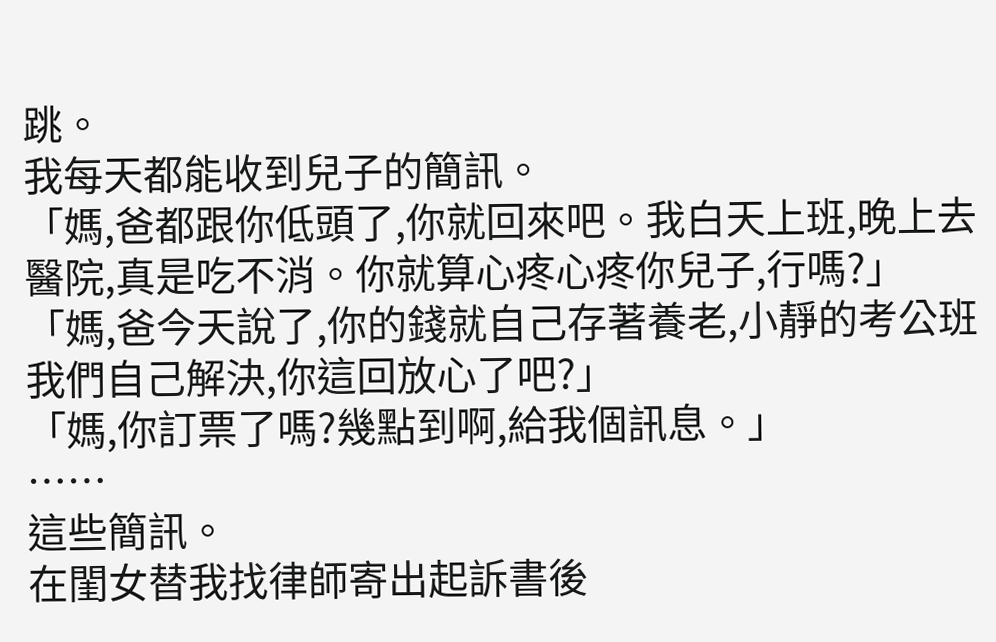跳。
我每天都能收到兒子的簡訊。
「媽,爸都跟你低頭了,你就回來吧。我白天上班,晚上去醫院,真是吃不消。你就算心疼心疼你兒子,行嗎?」
「媽,爸今天說了,你的錢就自己存著養老,小靜的考公班我們自己解決,你這回放心了吧?」
「媽,你訂票了嗎?幾點到啊,給我個訊息。」
……
這些簡訊。
在閨女替我找律師寄出起訴書後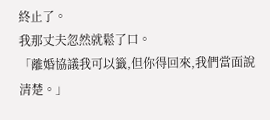終止了。
我那丈夫忽然就鬆了口。
「離婚協議我可以籤,但你得回來,我們當面說清楚。」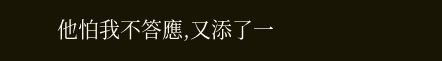他怕我不答應,又添了一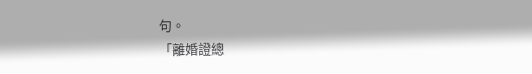句。
「離婚證總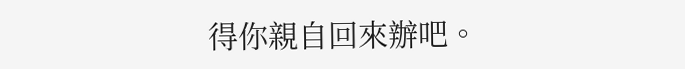得你親自回來辦吧。